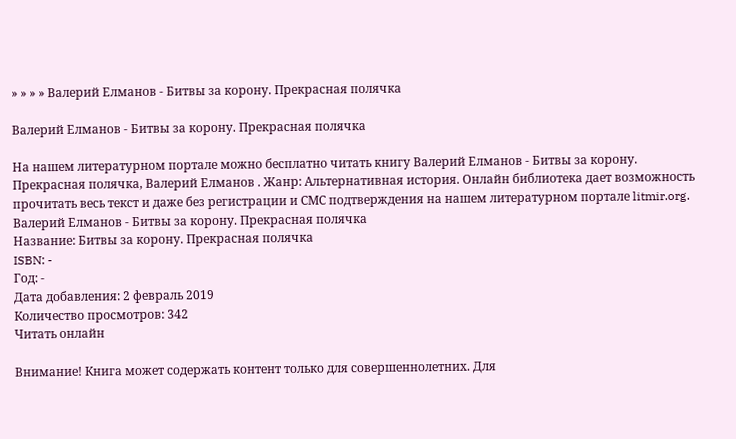» » » » Валерий Елманов - Битвы за корону. Прекрасная полячка

Валерий Елманов - Битвы за корону. Прекрасная полячка

На нашем литературном портале можно бесплатно читать книгу Валерий Елманов - Битвы за корону. Прекрасная полячка, Валерий Елманов . Жанр: Альтернативная история. Онлайн библиотека дает возможность прочитать весь текст и даже без регистрации и СМС подтверждения на нашем литературном портале litmir.org.
Валерий Елманов - Битвы за корону. Прекрасная полячка
Название: Битвы за корону. Прекрасная полячка
ISBN: -
Год: -
Дата добавления: 2 февраль 2019
Количество просмотров: 342
Читать онлайн

Внимание! Книга может содержать контент только для совершеннолетних. Для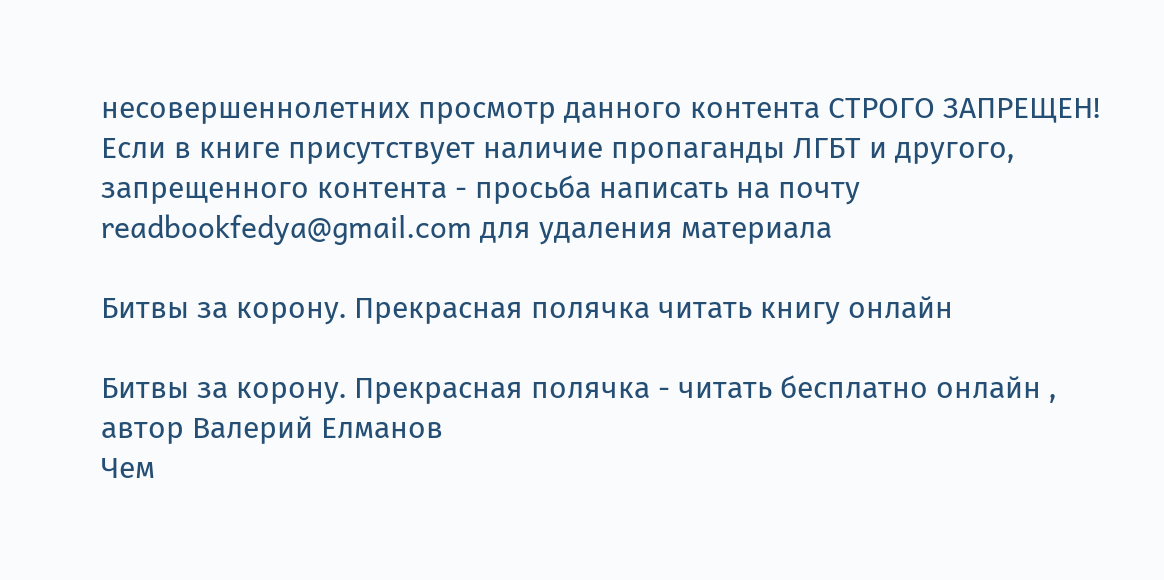несовершеннолетних просмотр данного контента СТРОГО ЗАПРЕЩЕН! Если в книге присутствует наличие пропаганды ЛГБТ и другого, запрещенного контента - просьба написать на почту readbookfedya@gmail.com для удаления материала

Битвы за корону. Прекрасная полячка читать книгу онлайн

Битвы за корону. Прекрасная полячка - читать бесплатно онлайн , автор Валерий Елманов
Чем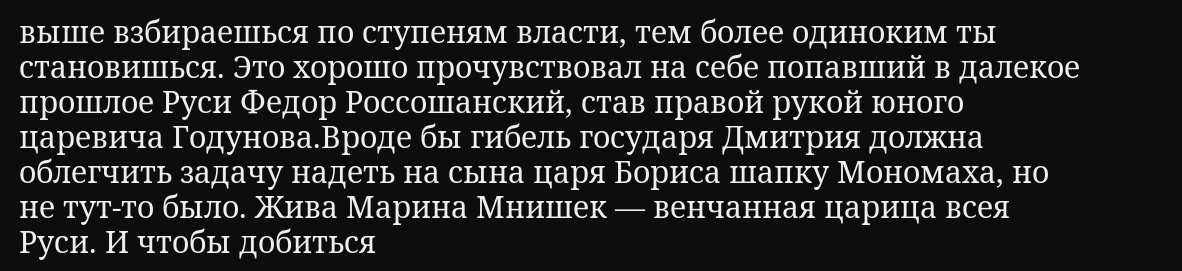выше взбираешься по ступеням власти, тем более одиноким ты становишься. Это хорошо прочувствовал на себе попавший в далекое прошлое Руси Федор Россошанский, став правой рукой юного царевича Годунова.Вроде бы гибель государя Дмитрия должна облегчить задачу надеть на сына царя Бориса шапку Мономаха, но не тут-то было. Жива Марина Мнишек — венчанная царица всея Руси. И чтобы добиться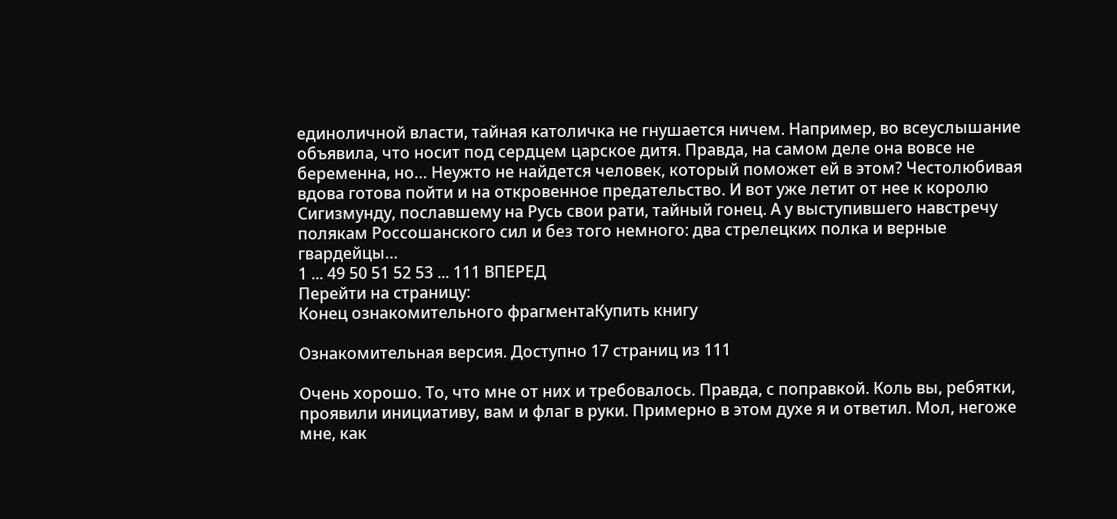единоличной власти, тайная католичка не гнушается ничем. Например, во всеуслышание объявила, что носит под сердцем царское дитя. Правда, на самом деле она вовсе не беременна, но… Неужто не найдется человек, который поможет ей в этом? Честолюбивая вдова готова пойти и на откровенное предательство. И вот уже летит от нее к королю Сигизмунду, пославшему на Русь свои рати, тайный гонец. А у выступившего навстречу полякам Россошанского сил и без того немного: два стрелецких полка и верные гвардейцы…
1 ... 49 50 51 52 53 ... 111 ВПЕРЕД
Перейти на страницу:
Конец ознакомительного фрагментаКупить книгу

Ознакомительная версия. Доступно 17 страниц из 111

Очень хорошо. То, что мне от них и требовалось. Правда, с поправкой. Коль вы, ребятки, проявили инициативу, вам и флаг в руки. Примерно в этом духе я и ответил. Мол, негоже мне, как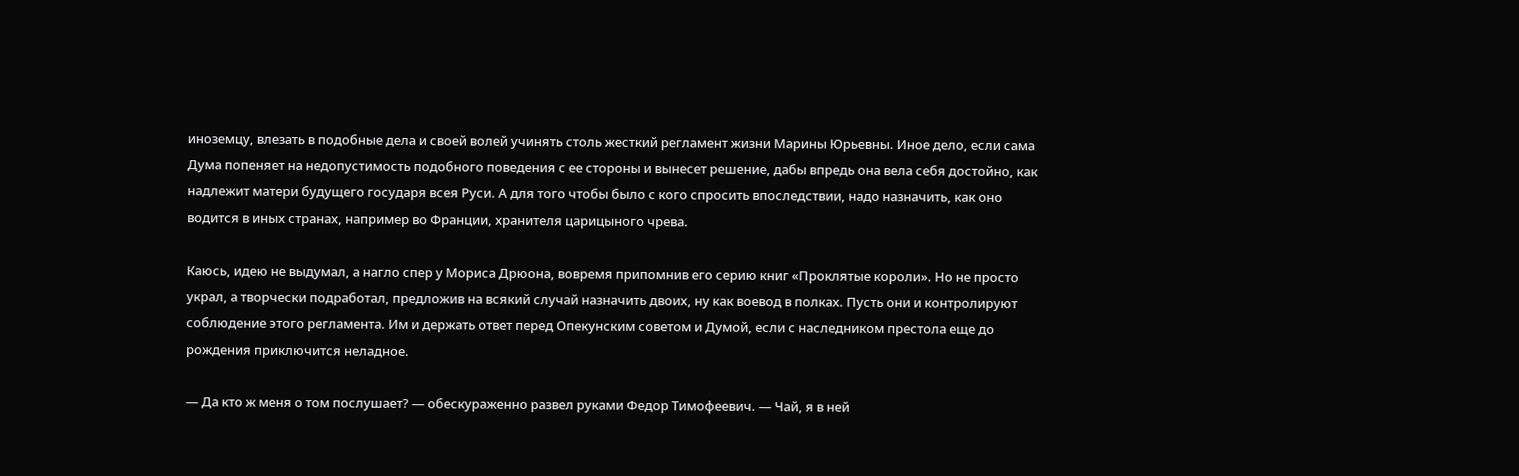иноземцу, влезать в подобные дела и своей волей учинять столь жесткий регламент жизни Марины Юрьевны. Иное дело, если сама Дума попеняет на недопустимость подобного поведения с ее стороны и вынесет решение, дабы впредь она вела себя достойно, как надлежит матери будущего государя всея Руси. А для того чтобы было с кого спросить впоследствии, надо назначить, как оно водится в иных странах, например во Франции, хранителя царицыного чрева.

Каюсь, идею не выдумал, а нагло спер у Мориса Дрюона, вовремя припомнив его серию книг «Проклятые короли». Но не просто украл, а творчески подработал, предложив на всякий случай назначить двоих, ну как воевод в полках. Пусть они и контролируют соблюдение этого регламента. Им и держать ответ перед Опекунским советом и Думой, если с наследником престола еще до рождения приключится неладное.

— Да кто ж меня о том послушает? — обескураженно развел руками Федор Тимофеевич. — Чай, я в ней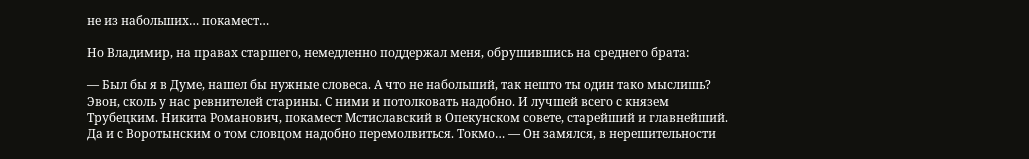не из набольших… покамест…

Но Владимир, на правах старшего, немедленно поддержал меня, обрушившись на среднего брата:

— Был бы я в Думе, нашел бы нужные словеса. А что не набольший, так нешто ты один тако мыслишь? Эвон, сколь у нас ревнителей старины. С ними и потолковать надобно. И лучшей всего с князем Трубецким. Никита Романович, покамест Мстиславский в Опекунском совете, старейший и главнейший. Да и с Воротынским о том словцом надобно перемолвиться. Токмо… — Он замялся, в нерешительности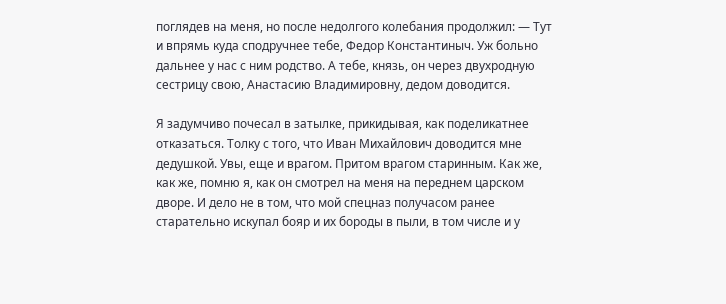поглядев на меня, но после недолгого колебания продолжил: — Тут и впрямь куда сподручнее тебе, Федор Константиныч. Уж больно дальнее у нас с ним родство. А тебе, князь, он через двухродную сестрицу свою, Анастасию Владимировну, дедом доводится.

Я задумчиво почесал в затылке, прикидывая, как поделикатнее отказаться. Толку с того, что Иван Михайлович доводится мне дедушкой. Увы, еще и врагом. Притом врагом старинным. Как же, как же, помню я, как он смотрел на меня на переднем царском дворе. И дело не в том, что мой спецназ получасом ранее старательно искупал бояр и их бороды в пыли, в том числе и у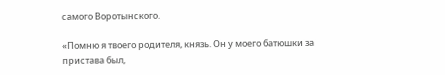самого Воротынского.

«Помню я твоего родителя, князь. Он у моего батюшки за пристава был,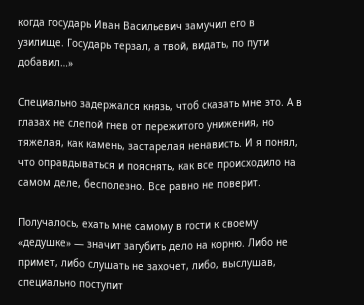когда государь Иван Васильевич замучил его в узилище. Государь терзал, а твой, видать, по пути добавил…»

Специально задержался князь, чтоб сказать мне это. А в глазах не слепой гнев от пережитого унижения, но тяжелая, как камень, застарелая ненависть. И я понял, что оправдываться и пояснять, как все происходило на самом деле, бесполезно. Все равно не поверит.

Получалось, ехать мне самому в гости к своему «дедушке» — значит загубить дело на корню. Либо не примет, либо слушать не захочет, либо, выслушав, специально поступит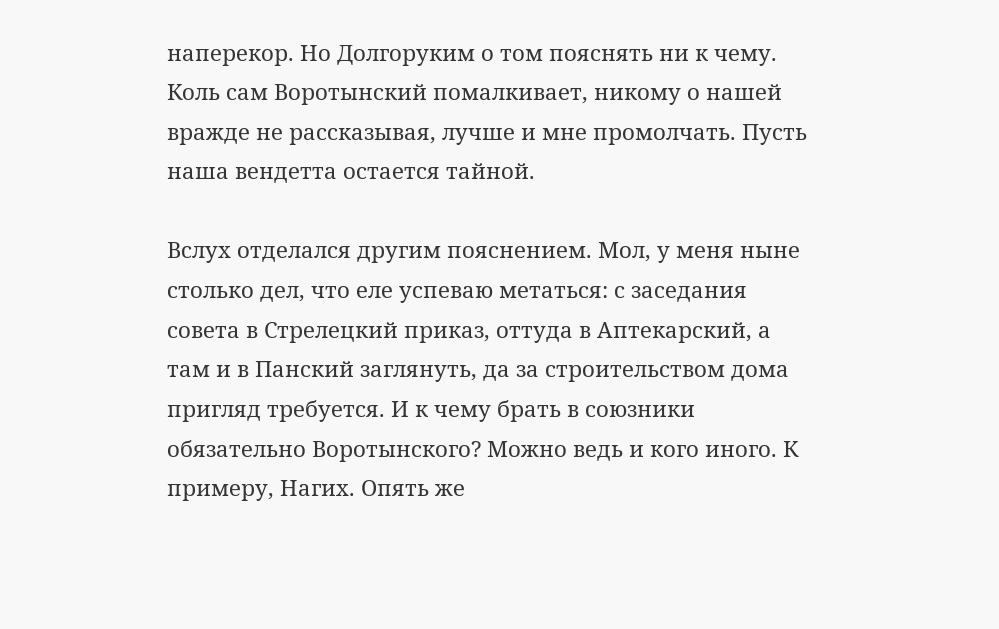наперекор. Но Долгоруким о том пояснять ни к чему. Коль сам Воротынский помалкивает, никому о нашей вражде не рассказывая, лучше и мне промолчать. Пусть наша вендетта остается тайной.

Вслух отделался другим пояснением. Мол, у меня ныне столько дел, что еле успеваю метаться: с заседания совета в Стрелецкий приказ, оттуда в Аптекарский, а там и в Панский заглянуть, да за строительством дома пригляд требуется. И к чему брать в союзники обязательно Воротынского? Можно ведь и кого иного. К примеру, Нагих. Опять же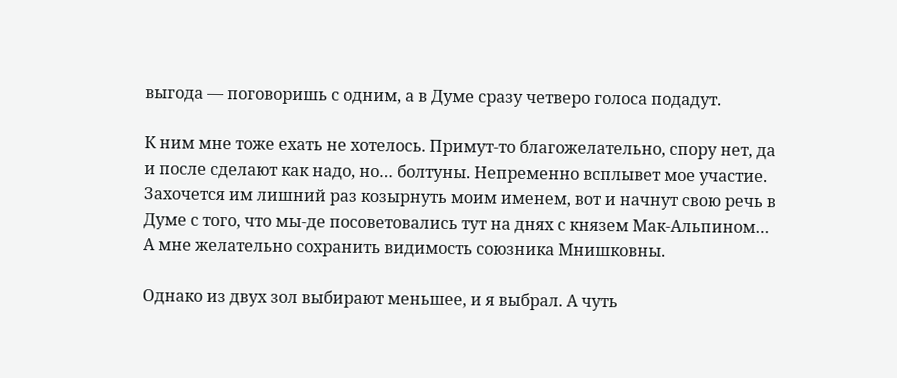выгода — поговоришь с одним, а в Думе сразу четверо голоса подадут.

К ним мне тоже ехать не хотелось. Примут-то благожелательно, спору нет, да и после сделают как надо, но… болтуны. Непременно всплывет мое участие. Захочется им лишний раз козырнуть моим именем, вот и начнут свою речь в Думе с того, что мы-де посоветовались тут на днях с князем Мак-Альпином… А мне желательно сохранить видимость союзника Мнишковны.

Однако из двух зол выбирают меньшее, и я выбрал. А чуть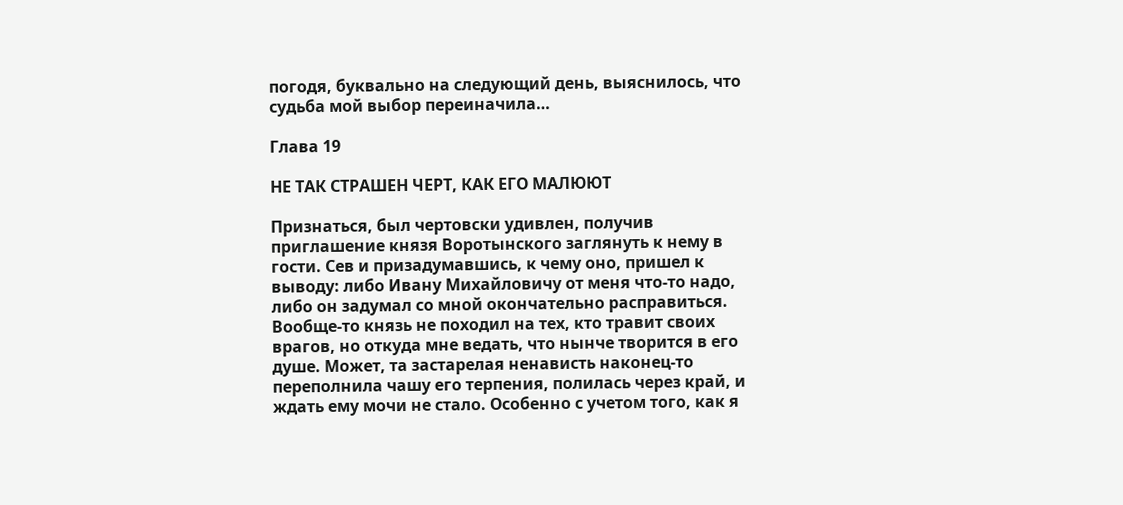погодя, буквально на следующий день, выяснилось, что судьба мой выбор переиначила…

Глава 19

НЕ ТАК СТРАШЕН ЧЕРТ, КАК ЕГО МАЛЮЮТ

Признаться, был чертовски удивлен, получив приглашение князя Воротынского заглянуть к нему в гости. Сев и призадумавшись, к чему оно, пришел к выводу: либо Ивану Михайловичу от меня что-то надо, либо он задумал со мной окончательно расправиться. Вообще-то князь не походил на тех, кто травит своих врагов, но откуда мне ведать, что нынче творится в его душе. Может, та застарелая ненависть наконец-то переполнила чашу его терпения, полилась через край, и ждать ему мочи не стало. Особенно с учетом того, как я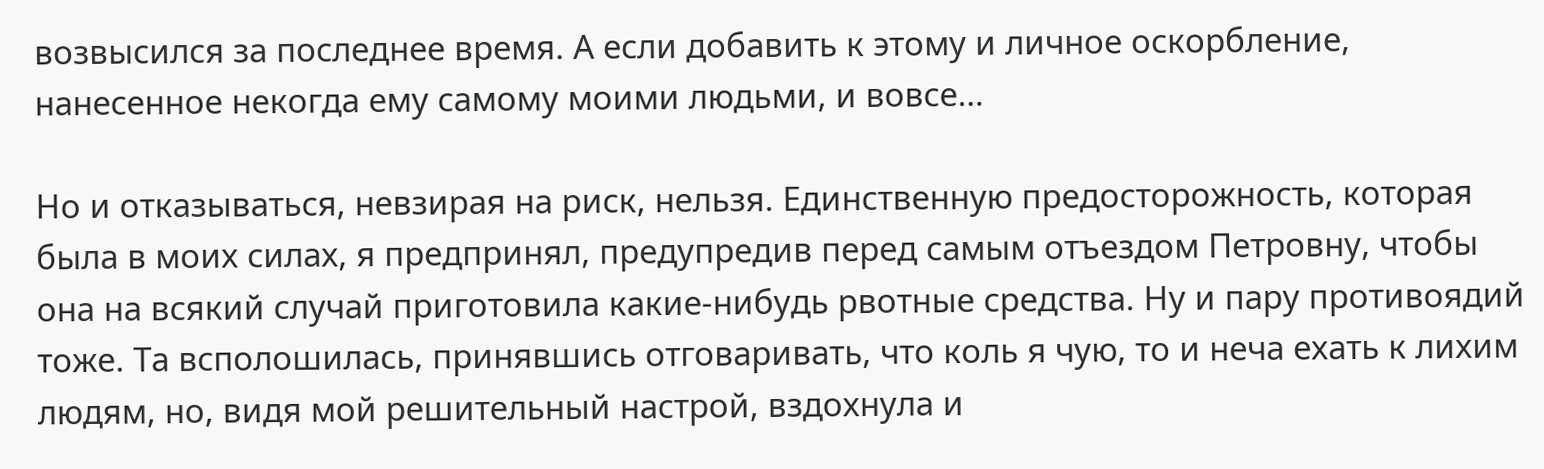возвысился за последнее время. А если добавить к этому и личное оскорбление, нанесенное некогда ему самому моими людьми, и вовсе…

Но и отказываться, невзирая на риск, нельзя. Единственную предосторожность, которая была в моих силах, я предпринял, предупредив перед самым отъездом Петровну, чтобы она на всякий случай приготовила какие-нибудь рвотные средства. Ну и пару противоядий тоже. Та всполошилась, принявшись отговаривать, что коль я чую, то и неча ехать к лихим людям, но, видя мой решительный настрой, вздохнула и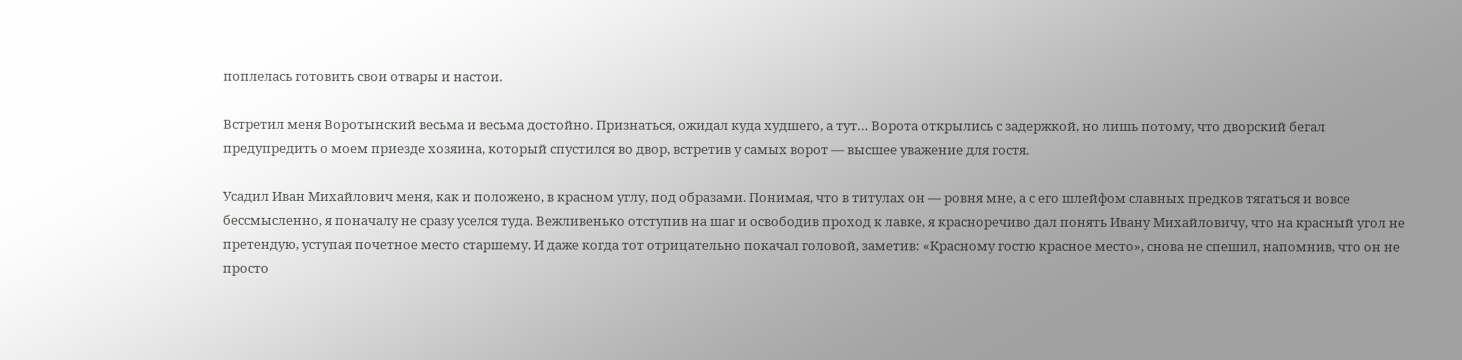поплелась готовить свои отвары и настои.

Встретил меня Воротынский весьма и весьма достойно. Признаться, ожидал куда худшего, а тут… Ворота открылись с задержкой, но лишь потому, что дворский бегал предупредить о моем приезде хозяина, который спустился во двор, встретив у самых ворот — высшее уважение для гостя.

Усадил Иван Михайлович меня, как и положено, в красном углу, под образами. Понимая, что в титулах он — ровня мне, а с его шлейфом славных предков тягаться и вовсе бессмысленно, я поначалу не сразу уселся туда. Вежливенько отступив на шаг и освободив проход к лавке, я красноречиво дал понять Ивану Михайловичу, что на красный угол не претендую, уступая почетное место старшему. И даже когда тот отрицательно покачал головой, заметив: «Красному гостю красное место», снова не спешил, напомнив, что он не просто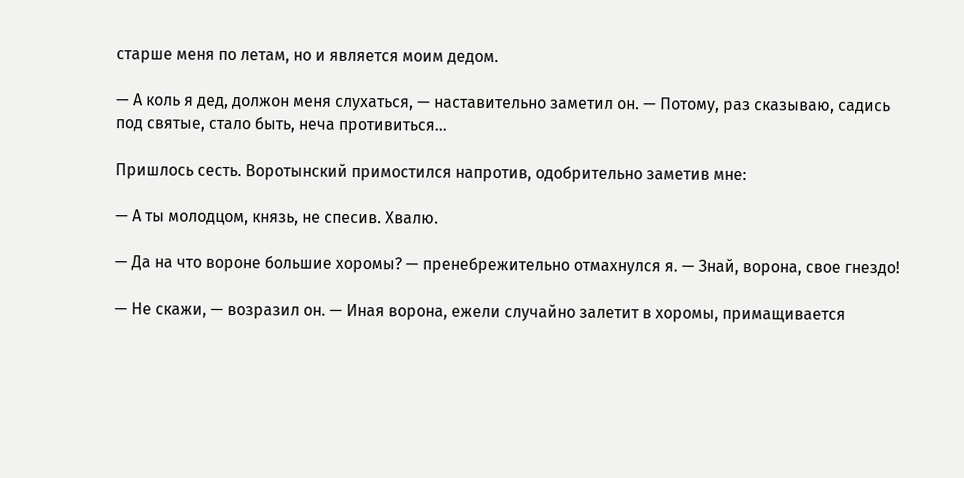старше меня по летам, но и является моим дедом.

— А коль я дед, должон меня слухаться, — наставительно заметил он. — Потому, раз сказываю, садись под святые, стало быть, неча противиться…

Пришлось сесть. Воротынский примостился напротив, одобрительно заметив мне:

— А ты молодцом, князь, не спесив. Хвалю.

— Да на что вороне большие хоромы? — пренебрежительно отмахнулся я. — Знай, ворона, свое гнездо!

— Не скажи, — возразил он. — Иная ворона, ежели случайно залетит в хоромы, примащивается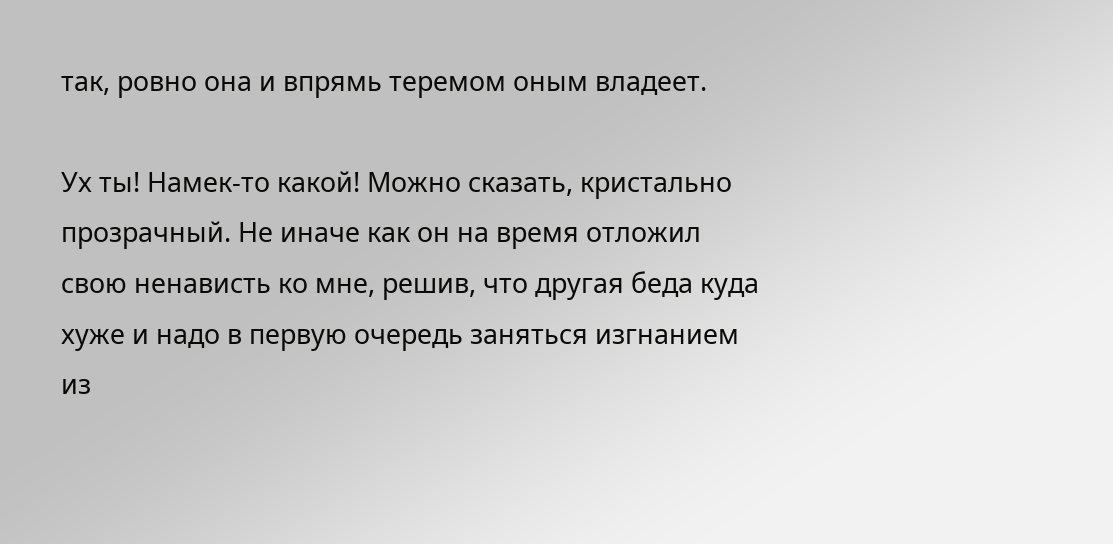так, ровно она и впрямь теремом оным владеет.

Ух ты! Намек-то какой! Можно сказать, кристально прозрачный. Не иначе как он на время отложил свою ненависть ко мне, решив, что другая беда куда хуже и надо в первую очередь заняться изгнанием из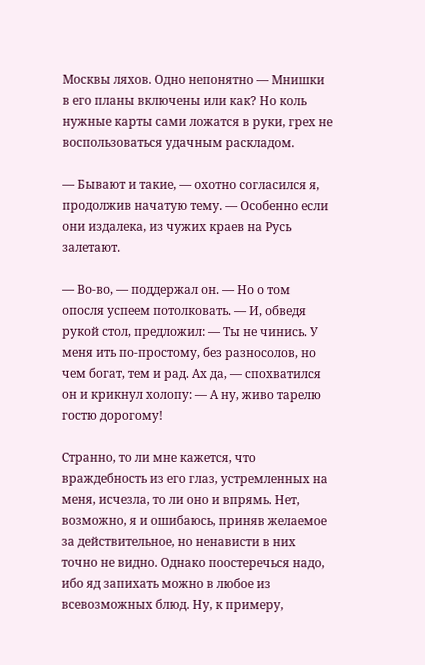Москвы ляхов. Одно непонятно — Мнишки в его планы включены или как? Но коль нужные карты сами ложатся в руки, грех не воспользоваться удачным раскладом.

— Бывают и такие, — охотно согласился я, продолжив начатую тему. — Особенно если они издалека, из чужих краев на Русь залетают.

— Во-во, — поддержал он. — Но о том опосля успеем потолковать. — И, обведя рукой стол, предложил: — Ты не чинись. У меня ить по-простому, без разносолов, но чем богат, тем и рад. Ах да, — спохватился он и крикнул холопу: — А ну, живо тарелю гостю дорогому!

Странно, то ли мне кажется, что враждебность из его глаз, устремленных на меня, исчезла, то ли оно и впрямь. Нет, возможно, я и ошибаюсь, приняв желаемое за действительное, но ненависти в них точно не видно. Однако поостеречься надо, ибо яд запихать можно в любое из всевозможных блюд. Ну, к примеру,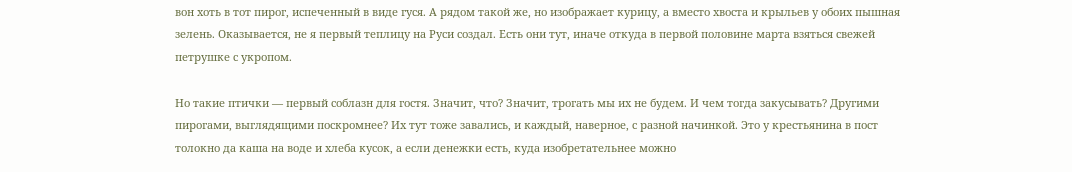вон хоть в тот пирог, испеченный в виде гуся. А рядом такой же, но изображает курицу, а вместо хвоста и крыльев у обоих пышная зелень. Оказывается, не я первый теплицу на Руси создал. Есть они тут, иначе откуда в первой половине марта взяться свежей петрушке с укропом.

Но такие птички — первый соблазн для гостя. Значит, что? Значит, трогать мы их не будем. И чем тогда закусывать? Другими пирогами, выглядящими поскромнее? Их тут тоже завались, и каждый, наверное, с разной начинкой. Это у крестьянина в пост толокно да каша на воде и хлеба кусок, а если денежки есть, куда изобретательнее можно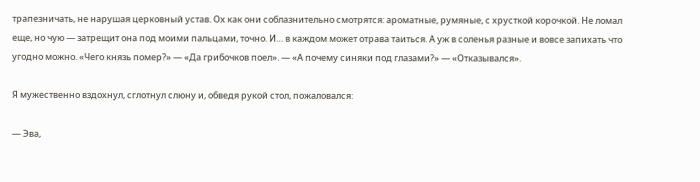трапезничать, не нарушая церковный устав. Ох как они соблазнительно смотрятся: ароматные, румяные, с хрусткой корочкой. Не ломал еще, но чую — затрещит она под моими пальцами, точно. И… в каждом может отрава таиться. А уж в соленья разные и вовсе запихать что угодно можно. «Чего князь помер?» — «Да грибочков поел». — «А почему синяки под глазами?» — «Отказывался».

Я мужественно вздохнул, сглотнул слюну и, обведя рукой стол, пожаловался:

— Эва,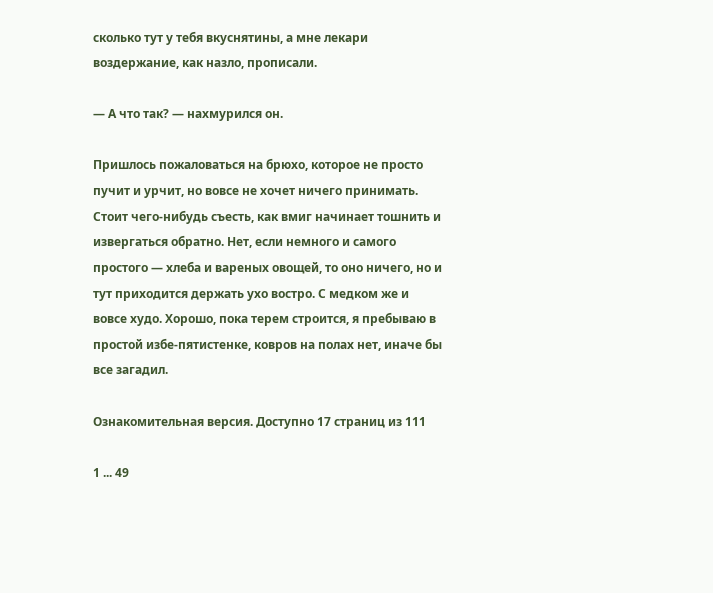сколько тут у тебя вкуснятины, а мне лекари воздержание, как назло, прописали.

— А что так? — нахмурился он.

Пришлось пожаловаться на брюхо, которое не просто пучит и урчит, но вовсе не хочет ничего принимать. Стоит чего-нибудь съесть, как вмиг начинает тошнить и извергаться обратно. Нет, если немного и самого простого — хлеба и вареных овощей, то оно ничего, но и тут приходится держать ухо востро. С медком же и вовсе худо. Хорошо, пока терем строится, я пребываю в простой избе-пятистенке, ковров на полах нет, иначе бы все загадил.

Ознакомительная версия. Доступно 17 страниц из 111

1 ... 49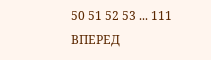50 51 52 53 ... 111 ВПЕРЕД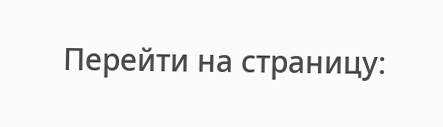Перейти на страницу: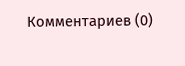Комментариев (0)